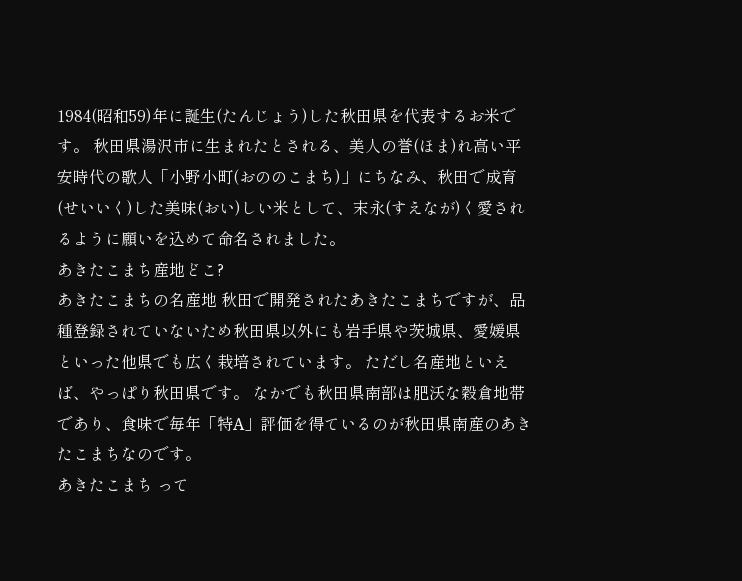1984(昭和59)年に誕生(たんじょう)した秋田県を代表するお米です。 秋田県湯沢市に生まれたとされる、美人の誉(ほま)れ高い平安時代の歌人「小野小町(おののこまち)」にちなみ、秋田で成育(せいいく)した美味(おい)しい米として、末永(すえなが)く愛されるように願いを込めて命名されました。
あきたこまち産地どこ?
あきたこまちの名産地 秋田で開発されたあきたこまちですが、品種登録されていないため秋田県以外にも岩手県や茨城県、愛媛県といった他県でも広く栽培されています。 ただし名産地といえば、やっぱり秋田県です。 なかでも秋田県南部は肥沃な穀倉地帯であり、食味で毎年「特A」評価を得ているのが秋田県南産のあきたこまちなのです。
あきたこまち って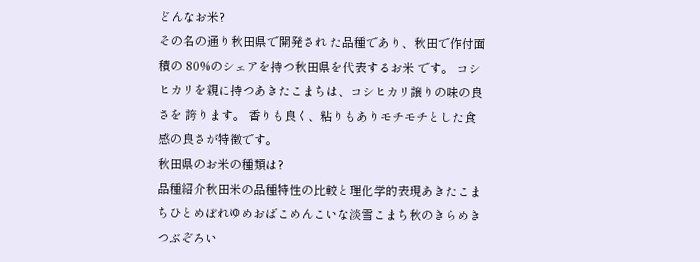どんなお米?
その名の通り秋田県で開発され た品種であり、秋田で作付面積の 80%のシェアを持つ秋田県を代表するお米 です。 コシヒカリを親に持つあきたこまちは、コシヒカリ譲りの味の良さを 誇ります。 香りも良く、粘りもありモチモチとした食感の良さが特徴です。
秋田県のお米の種類は?
品種紹介秋田米の品種特性の比較と理化学的表現あきたこまちひとめぼれゆめおばこめんこいな淡雪こまち秋のきらめきつぶぞろい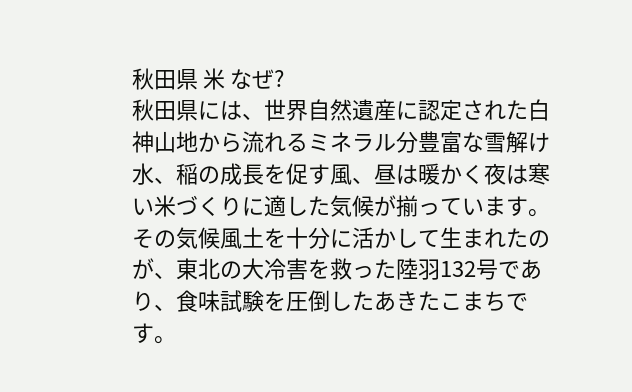秋田県 米 なぜ?
秋田県には、世界自然遺産に認定された白神山地から流れるミネラル分豊富な雪解け水、稲の成長を促す風、昼は暖かく夜は寒い米づくりに適した気候が揃っています。 その気候風土を十分に活かして生まれたのが、東北の大冷害を救った陸羽132号であり、食味試験を圧倒したあきたこまちです。